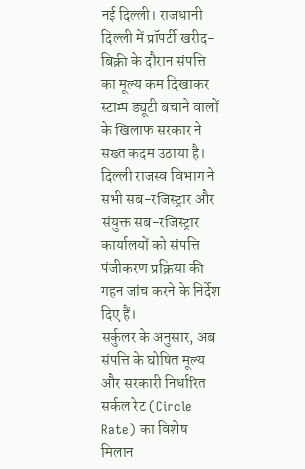नई दिल्ली। राजधानी दिल्ली में प्रॉपर्टी खरीद-बिक्री के दौरान संपत्ति का मूल्य कम दिखाकर स्टाम्प ड्यूटी बचाने वालों के खिलाफ सरकार ने सख्त कदम उठाया है। दिल्ली राजस्व विभाग ने सभी सब-रजिस्ट्रार और संयुक्त सब-रजिस्ट्रार कार्यालयों को संपत्ति पंजीकरण प्रक्रिया की गहन जांच करने के निर्देश दिए हैं।
सर्कुलर के अनुसार, अब संपत्ति के घोषित मूल्य और सरकारी निर्धारित सर्कल रेट (Circle Rate) का विशेष मिलान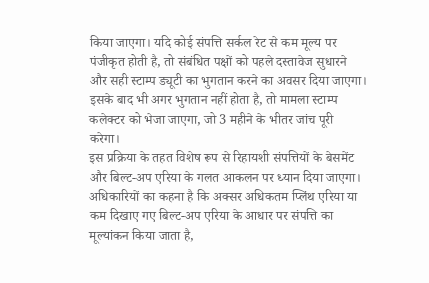किया जाएगा। यदि कोई संपत्ति सर्कल रेट से कम मूल्य पर पंजीकृत होती है, तो संबंधित पक्षों को पहले दस्तावेज सुधारने और सही स्टाम्प ड्यूटी का भुगतान करने का अवसर दिया जाएगा। इसके बाद भी अगर भुगतान नहीं होता है, तो मामला स्टाम्प कलेक्टर को भेजा जाएगा, जो 3 महीने के भीतर जांच पूरी करेगा।
इस प्रक्रिया के तहत विशेष रूप से रिहायशी संपत्तियों के बेसमेंट और बिल्ट-अप एरिया के गलत आकलन पर ध्यान दिया जाएगा। अधिकारियों का कहना है कि अक्सर अधिकतम प्लिंथ एरिया या कम दिखाए गए बिल्ट-अप एरिया के आधार पर संपत्ति का मूल्यांकन किया जाता है,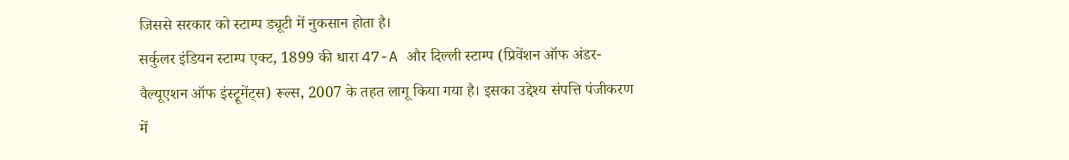जिससे सरकार को स्टाम्प ड्यूटी में नुकसान होता है।
सर्कुलर इंडियन स्टाम्प एक्ट, 1899 की धारा 47-A और दिल्ली स्टाम्प (प्रिवेंशन ऑफ अंडर-वैल्यूएशन ऑफ इंस्ट्रूमेंट्स) रूल्स, 2007 के तहत लागू किया गया है। इसका उद्देश्य संपत्ति पंजीकरण में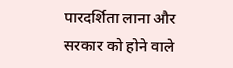पारदर्शिता लाना और सरकार को होने वाले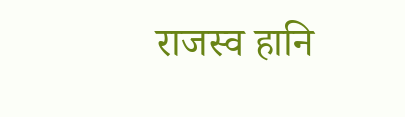राजस्व हानि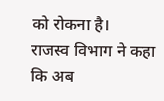को रोकना है।
राजस्व विभाग ने कहा कि अब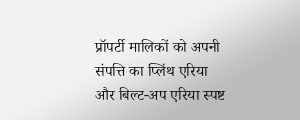प्रॉपर्टी मालिकों को अपनी संपत्ति का प्लिंथ एरिया और बिल्ट-अप एरिया स्पष्ट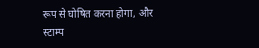रूप से घोषित करना होगा, और स्टाम्प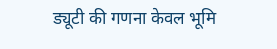ड्यूटी की गणना केवल भूमि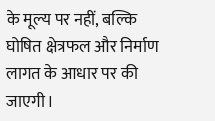के मूल्य पर नहीं, बल्कि घोषित क्षेत्रफल और निर्माण लागत के आधार पर की जाएगी।